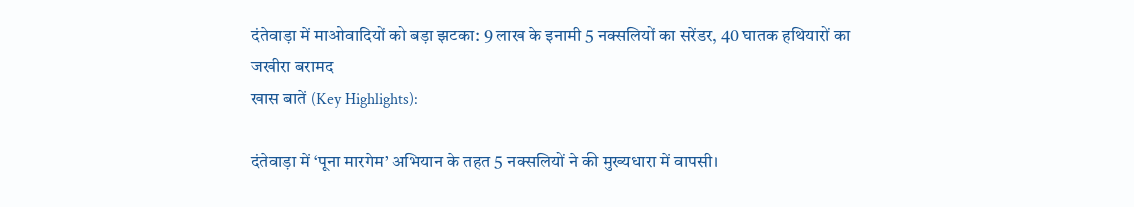दंतेवाड़ा में माओवादियों को बड़ा झटका: 9 लाख के इनामी 5 नक्सलियों का सरेंडर, 40 घातक हथियारों का जखीरा बरामद
खास बातें (Key Highlights):

दंतेवाड़ा में ‘पूना मारगेम’ अभियान के तहत 5 नक्सलियों ने की मुख्यधारा में वापसी।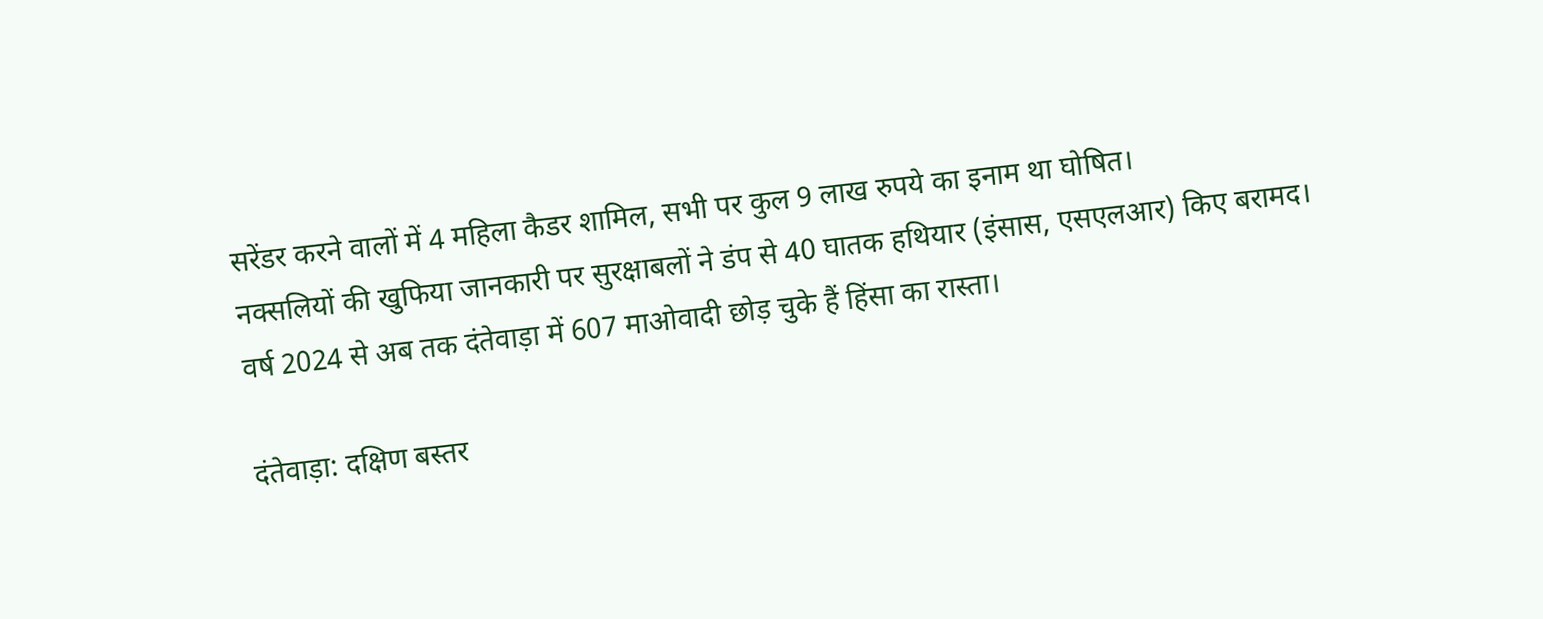सरेंडर करने वालों में 4 महिला कैडर शामिल, सभी पर कुल 9 लाख रुपये का इनाम था घोषित।
नक्सलियों की खुफिया जानकारी पर सुरक्षाबलों ने डंप से 40 घातक हथियार (इंसास, एसएलआर) किए बरामद।
वर्ष 2024 से अब तक दंतेवाड़ा में 607 माओवादी छोड़ चुके हैं हिंसा का रास्ता।

दंतेवाड़ा: दक्षिण बस्तर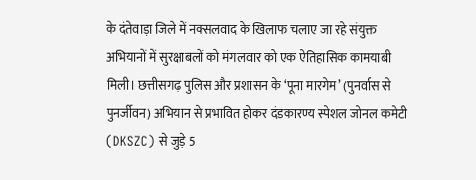के दंतेवाड़ा जिले में नक्सलवाद के खिलाफ चलाए जा रहे संयुक्त अभियानों में सुरक्षाबलों को मंगलवार को एक ऐतिहासिक कामयाबी मिली। छत्तीसगढ़ पुलिस और प्रशासन के ‘पूना मारगेम’ (पुनर्वास से पुनर्जीवन) अभियान से प्रभावित होकर दंडकारण्य स्पेशल जोनल कमेटी (DKSZC) से जुड़े 5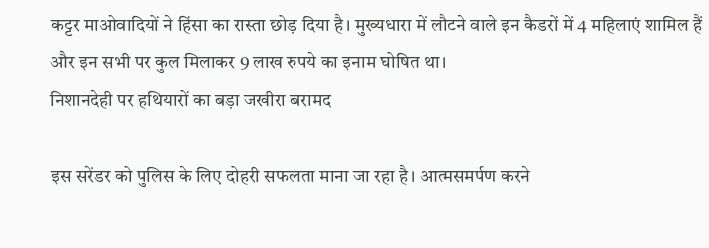कट्टर माओवादियों ने हिंसा का रास्ता छोड़ दिया है। मुख्यधारा में लौटने वाले इन कैडरों में 4 महिलाएं शामिल हैं और इन सभी पर कुल मिलाकर 9 लाख रुपये का इनाम घोषित था।
निशानदेही पर हथियारों का बड़ा जखीरा बरामद

इस सरेंडर को पुलिस के लिए दोहरी सफलता माना जा रहा है। आत्मसमर्पण करने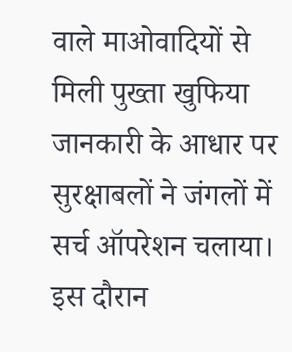वाले माओवादियों से मिली पुख्ता खुफिया जानकारी के आधार पर सुरक्षाबलों ने जंगलों में सर्च ऑपरेशन चलाया। इस दौरान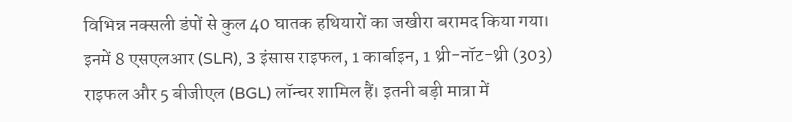विभिन्न नक्सली डंपों से कुल 40 घातक हथियारों का जखीरा बरामद किया गया। इनमें 8 एसएलआर (SLR), 3 इंसास राइफल, 1 कार्बाइन, 1 थ्री-नॉट-थ्री (303) राइफल और 5 बीजीएल (BGL) लॉन्चर शामिल हैं। इतनी बड़ी मात्रा में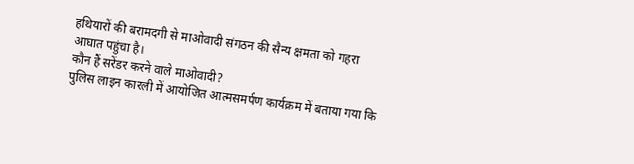हथियारों की बरामदगी से माओवादी संगठन की सैन्य क्षमता को गहरा आघात पहुंचा है।
कौन हैं सरेंडर करने वाले माओवादी?
पुलिस लाइन कारली में आयोजित आत्मसमर्पण कार्यक्रम में बताया गया कि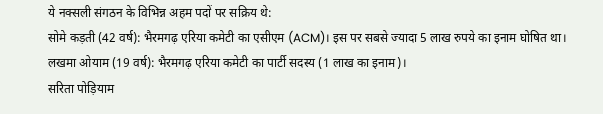ये नक्सली संगठन के विभिन्न अहम पदों पर सक्रिय थे:
सोमे कड़ती (42 वर्ष): भैरमगढ़ एरिया कमेटी का एसीएम (ACM)। इस पर सबसे ज्यादा 5 लाख रुपये का इनाम घोषित था।
लखमा ओयाम (19 वर्ष): भैरमगढ़ एरिया कमेटी का पार्टी सदस्य (1 लाख का इनाम)।
सरिता पोड़ियाम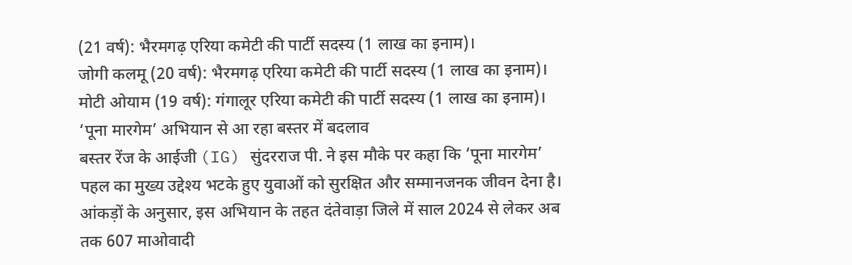(21 वर्ष): भैरमगढ़ एरिया कमेटी की पार्टी सदस्य (1 लाख का इनाम)।
जोगी कलमू (20 वर्ष): भैरमगढ़ एरिया कमेटी की पार्टी सदस्य (1 लाख का इनाम)।
मोटी ओयाम (19 वर्ष): गंगालूर एरिया कमेटी की पार्टी सदस्य (1 लाख का इनाम)।
‘पूना मारगेम’ अभियान से आ रहा बस्तर में बदलाव
बस्तर रेंज के आईजी (IG) सुंदरराज पी. ने इस मौके पर कहा कि ‘पूना मारगेम’ पहल का मुख्य उद्देश्य भटके हुए युवाओं को सुरक्षित और सम्मानजनक जीवन देना है। आंकड़ों के अनुसार, इस अभियान के तहत दंतेवाड़ा जिले में साल 2024 से लेकर अब तक 607 माओवादी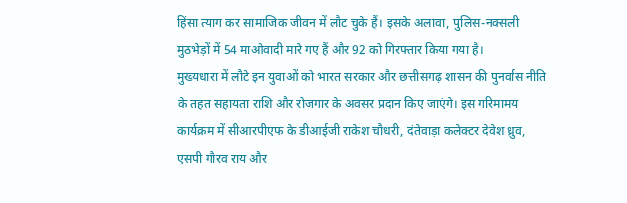हिंसा त्याग कर सामाजिक जीवन में लौट चुके हैं। इसके अलावा, पुलिस-नक्सली मुठभेड़ों में 54 माओवादी मारे गए हैं और 92 को गिरफ्तार किया गया है।
मुख्यधारा में लौटे इन युवाओं को भारत सरकार और छत्तीसगढ़ शासन की पुनर्वास नीति के तहत सहायता राशि और रोजगार के अवसर प्रदान किए जाएंगे। इस गरिमामय कार्यक्रम में सीआरपीएफ के डीआईजी राकेश चौधरी, दंतेवाड़ा कलेक्टर देवेश ध्रुव, एसपी गौरव राय और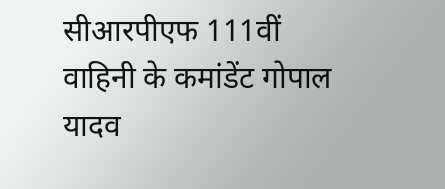सीआरपीएफ 111वीं वाहिनी के कमांडेंट गोपाल यादव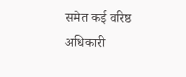समेत कई वरिष्ठ अधिकारी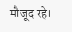मौजूद रहे।